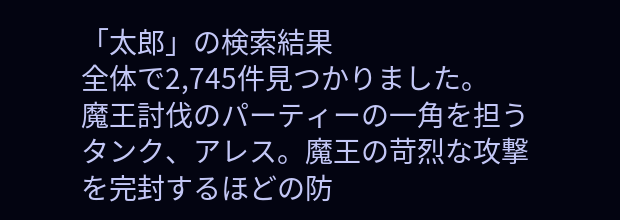「太郎」の検索結果
全体で2,745件見つかりました。
魔王討伐のパーティーの一角を担うタンク、アレス。魔王の苛烈な攻撃を完封するほどの防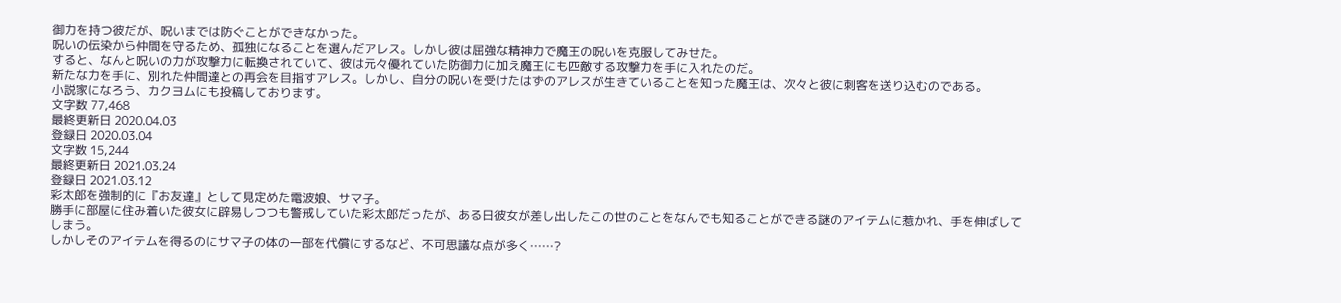御力を持つ彼だが、呪いまでは防ぐことができなかった。
呪いの伝染から仲間を守るため、孤独になることを選んだアレス。しかし彼は屈強な精神力で魔王の呪いを克服してみせた。
すると、なんと呪いの力が攻撃力に転換されていて、彼は元々優れていた防御力に加え魔王にも匹敵する攻撃力を手に入れたのだ。
新たな力を手に、別れた仲間達との再会を目指すアレス。しかし、自分の呪いを受けたはずのアレスが生きていることを知った魔王は、次々と彼に刺客を送り込むのである。
小説家になろう、カクヨムにも投稿しております。
文字数 77,468
最終更新日 2020.04.03
登録日 2020.03.04
文字数 15,244
最終更新日 2021.03.24
登録日 2021.03.12
彩太郎を強制的に『お友達』として見定めた電波娘、サマ子。
勝手に部屋に住み着いた彼女に辟易しつつも警戒していた彩太郎だったが、ある日彼女が差し出したこの世のことをなんでも知ることができる謎のアイテムに惹かれ、手を伸ばしてしまう。
しかしそのアイテムを得るのにサマ子の体の一部を代償にするなど、不可思議な点が多く……?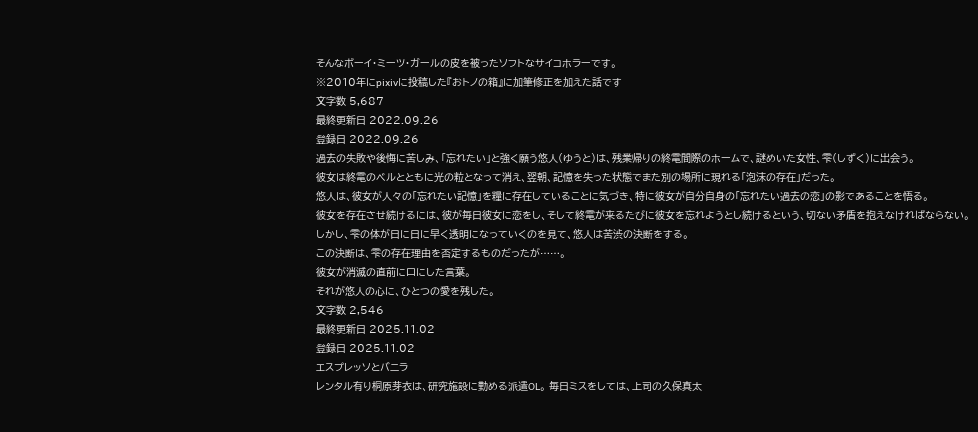そんなボーイ・ミーツ・ガールの皮を被ったソフトなサイコホラーです。
※2010年にpixivに投稿した『おトノの箱』に加筆修正を加えた話です
文字数 5,687
最終更新日 2022.09.26
登録日 2022.09.26
過去の失敗や後悔に苦しみ、「忘れたい」と強く願う悠人(ゆうと)は、残業帰りの終電間際のホームで、謎めいた女性、雫(しずく)に出会う。
彼女は終電のベルとともに光の粒となって消え、翌朝、記憶を失った状態でまた別の場所に現れる「泡沫の存在」だった。
悠人は、彼女が人々の「忘れたい記憶」を糧に存在していることに気づき、特に彼女が自分自身の「忘れたい過去の恋」の影であることを悟る。
彼女を存在させ続けるには、彼が毎日彼女に恋をし、そして終電が来るたびに彼女を忘れようとし続けるという、切ない矛盾を抱えなければならない。
しかし、雫の体が日に日に早く透明になっていくのを見て、悠人は苦渋の決断をする。
この決断は、雫の存在理由を否定するものだったが……。
彼女が消滅の直前に口にした言葉。
それが悠人の心に、ひとつの愛を残した。
文字数 2,546
最終更新日 2025.11.02
登録日 2025.11.02
エスプレッソとバニラ
レンタル有り桐原芽衣は、研究施設に勤める派遣OL。 毎日ミスをしては、上司の久保真太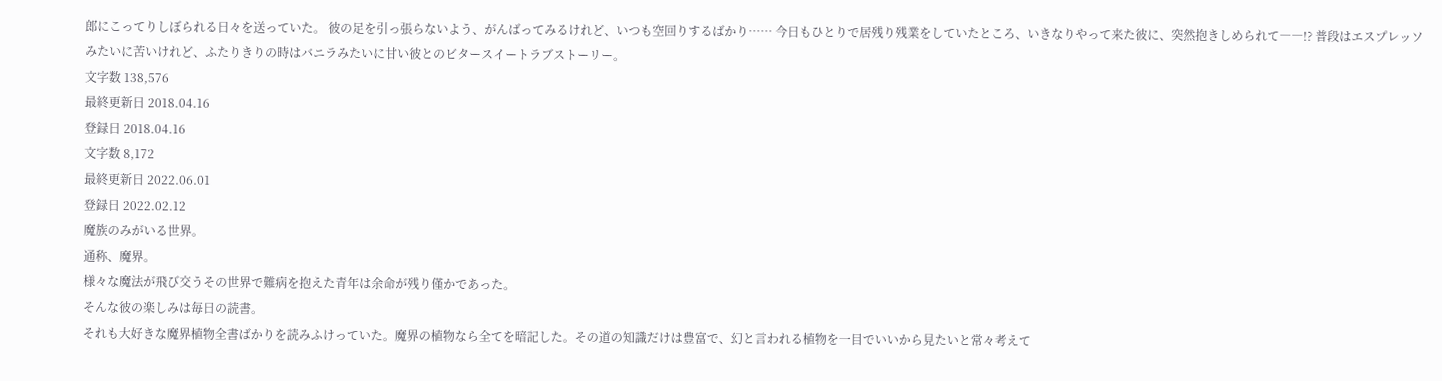郎にこってりしぼられる日々を送っていた。 彼の足を引っ張らないよう、がんばってみるけれど、いつも空回りするばかり…… 今日もひとりで居残り残業をしていたところ、いきなりやって来た彼に、突然抱きしめられて――!? 普段はエスプレッソみたいに苦いけれど、ふたりきりの時はバニラみたいに甘い彼とのビタースイートラブストーリー。
文字数 138,576
最終更新日 2018.04.16
登録日 2018.04.16
文字数 8,172
最終更新日 2022.06.01
登録日 2022.02.12
魔族のみがいる世界。
通称、魔界。
様々な魔法が飛び交うその世界で難病を抱えた青年は余命が残り僅かであった。
そんな彼の楽しみは毎日の読書。
それも大好きな魔界植物全書ばかりを読みふけっていた。魔界の植物なら全てを暗記した。その道の知識だけは豊富で、幻と言われる植物を一目でいいから見たいと常々考えて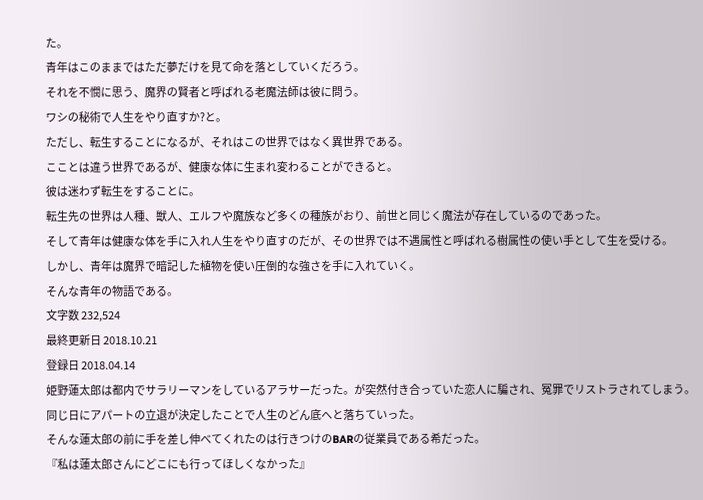た。
青年はこのままではただ夢だけを見て命を落としていくだろう。
それを不憫に思う、魔界の賢者と呼ばれる老魔法師は彼に問う。
ワシの秘術で人生をやり直すか?と。
ただし、転生することになるが、それはこの世界ではなく異世界である。
こことは違う世界であるが、健康な体に生まれ変わることができると。
彼は迷わず転生をすることに。
転生先の世界は人種、獣人、エルフや魔族など多くの種族がおり、前世と同じく魔法が存在しているのであった。
そして青年は健康な体を手に入れ人生をやり直すのだが、その世界では不遇属性と呼ばれる樹属性の使い手として生を受ける。
しかし、青年は魔界で暗記した植物を使い圧倒的な強さを手に入れていく。
そんな青年の物語である。
文字数 232,524
最終更新日 2018.10.21
登録日 2018.04.14
姫野蓮太郎は都内でサラリーマンをしているアラサーだった。が突然付き合っていた恋人に騙され、冤罪でリストラされてしまう。
同じ日にアパートの立退が決定したことで人生のどん底へと落ちていった。
そんな蓮太郎の前に手を差し伸べてくれたのは行きつけのBARの従業員である希だった。
『私は蓮太郎さんにどこにも行ってほしくなかった』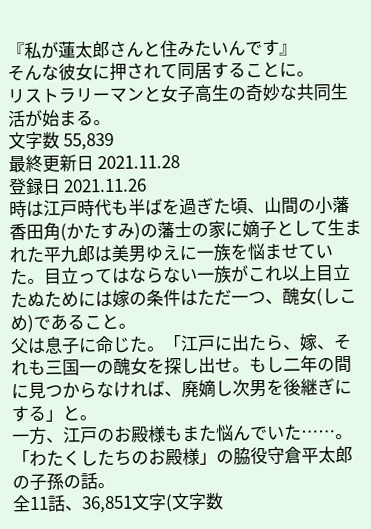『私が蓮太郎さんと住みたいんです』
そんな彼女に押されて同居することに。
リストラリーマンと女子高生の奇妙な共同生活が始まる。
文字数 55,839
最終更新日 2021.11.28
登録日 2021.11.26
時は江戸時代も半ばを過ぎた頃、山間の小藩香田角(かたすみ)の藩士の家に嫡子として生まれた平九郎は美男ゆえに一族を悩ませていた。目立ってはならない一族がこれ以上目立たぬためには嫁の条件はただ一つ、醜女(しこめ)であること。
父は息子に命じた。「江戸に出たら、嫁、それも三国一の醜女を探し出せ。もし二年の間に見つからなければ、廃嫡し次男を後継ぎにする」と。
一方、江戸のお殿様もまた悩んでいた……。
「わたくしたちのお殿様」の脇役守倉平太郎の子孫の話。
全11話、36,851文字(文字数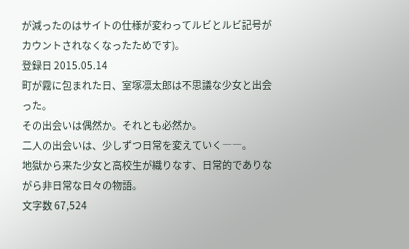が減ったのはサイトの仕様が変わってルビとルビ記号がカウントされなくなったためです)。
登録日 2015.05.14
町が霧に包まれた日、室塚凛太郎は不思議な少女と出会った。
その出会いは偶然か。それとも必然か。
二人の出会いは、少しずつ日常を変えていく――。
地獄から来た少女と高校生が織りなす、日常的でありながら非日常な日々の物語。
文字数 67,524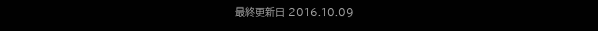最終更新日 2016.10.09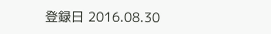登録日 2016.08.30